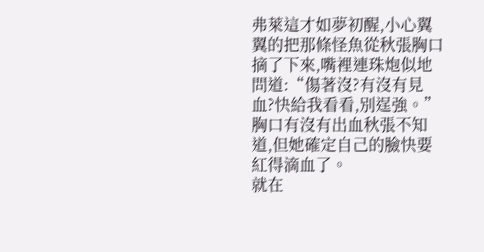弗萊這才如夢初醒,小心翼翼的把那條怪魚從秋張胸口摘了下來,嘴裡連珠炮似地問道:“傷著沒?有沒有見血?快給我看看,別逞強。”
胸口有沒有出血秋張不知道,但她確定自己的臉快要紅得滴血了。
就在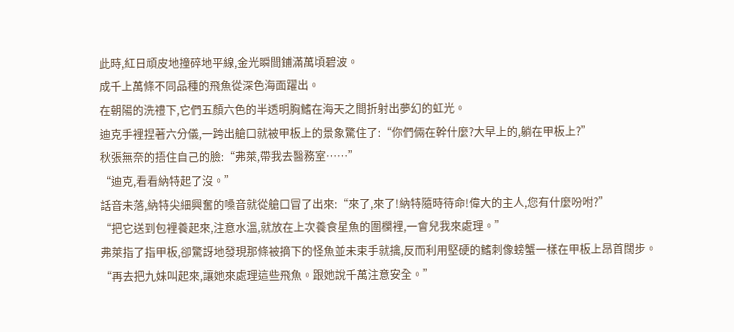此時,紅日頑皮地撞碎地平線,金光瞬間鋪滿萬頃碧波。
成千上萬條不同品種的飛魚從深色海面躍出。
在朝陽的洗禮下,它們五顏六色的半透明胸鰭在海天之間折射出夢幻的虹光。
迪克手裡捏著六分儀,一跨出艙口就被甲板上的景象驚住了:“你們倆在幹什麼?大早上的,躺在甲板上?”
秋張無奈的捂住自己的臉:“弗萊,帶我去醫務室……”
“迪克,看看納特起了沒。”
話音未落,納特尖細興奮的嗓音就從艙口冒了出來:“來了,來了!納特隨時待命!偉大的主人,您有什麼吩咐?”
“把它送到包裡養起來,注意水溫,就放在上次養食星魚的圍欄裡,一會兒我來處理。”
弗萊指了指甲板,卻驚訝地發現那條被摘下的怪魚並未束手就擒,反而利用堅硬的鰭刺像螃蟹一樣在甲板上昂首闊步。
“再去把九妹叫起來,讓她來處理這些飛魚。跟她說千萬注意安全。”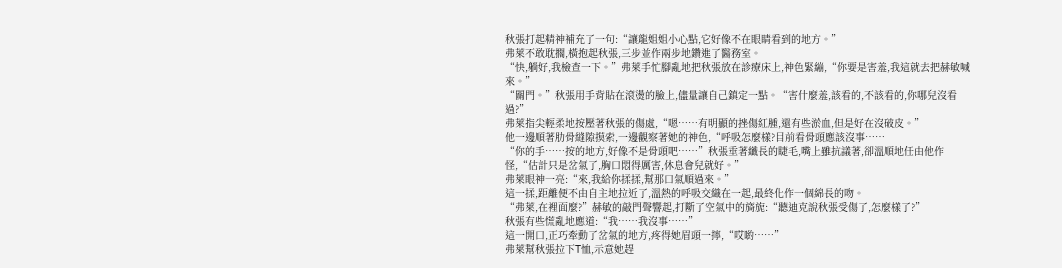秋張打起精神補充了一句:“讓龍姐姐小心點,它好像不在眼睛看到的地方。”
弗萊不敢耽擱,橫抱起秋張,三步並作兩步地鑽進了醫務室。
“快,躺好,我檢查一下。”弗萊手忙腳亂地把秋張放在診療床上,神色緊繃,“你要是害羞,我這就去把赫敏喊來。”
“關門。”秋張用手背貼在滾燙的臉上,儘量讓自己鎮定一點。“害什麼羞,該看的,不該看的,你哪兒沒看過?”
弗萊指尖輕柔地按壓著秋張的傷處,“嗯……有明顯的挫傷紅腫,還有些淤血,但是好在沒破皮。”
他一邊順著肋骨縫隙摸索,一邊觀察著她的神色,“呼吸怎麼樣?目前看骨頭應該沒事……
“你的手……按的地方,好像不是骨頭吧……”秋張垂著纖長的睫毛,嘴上雖抗議著,卻溫順地任由他作怪,“估計只是岔氣了,胸口悶得厲害,休息會兒就好。”
弗萊眼神一亮:“來,我給你揉揉,幫那口氣順過來。”
這一揉,距離便不由自主地拉近了,溫熱的呼吸交織在一起,最終化作一個綿長的吻。
“弗萊,在裡面麼?”赫敏的敲門聲響起,打斷了空氣中的旖旎:“聽迪克說秋張受傷了,怎麼樣了?”
秋張有些慌亂地應道:“我……我沒事……”
這一開口,正巧牽動了岔氣的地方,疼得她眉頭一擰,“哎喲……”
弗萊幫秋張拉下T恤,示意她趕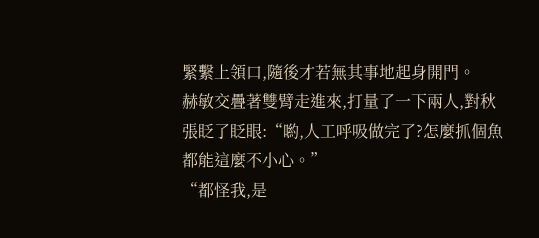緊繫上領口,隨後才若無其事地起身開門。
赫敏交疊著雙臂走進來,打量了一下兩人,對秋張眨了眨眼:“喲,人工呼吸做完了?怎麼抓個魚都能這麼不小心。”
“都怪我,是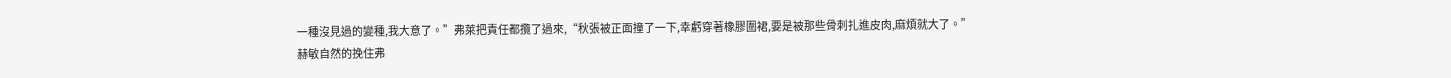一種沒見過的變種,我大意了。”弗萊把責任都攬了過來,“秋張被正面撞了一下,幸虧穿著橡膠圍裙,要是被那些骨刺扎進皮肉,麻煩就大了。”
赫敏自然的挽住弗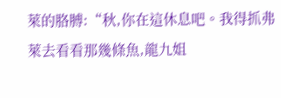萊的胳膊:“秋,你在這休息吧。我得抓弗萊去看看那幾條魚,龍九姐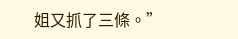姐又抓了三條。”